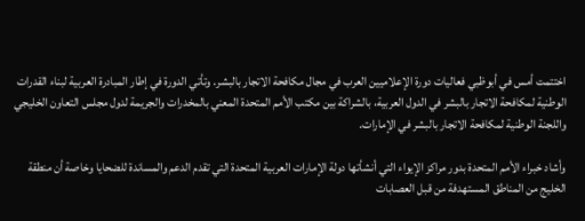اختتمت أمس في أبوظبي فعاليات دورة الإعلاميين العرب في مجال مكافحة الاتجار بالبشر. وتأتي الدورة في إطار المبادرة العربية لبناء القدرات الوطنية لمكافحة الاتجار بالبشر في الدول العربية، بالشراكة بين مكتب الأمم المتحدة المعني بالمخدرات والجريمة لدول مجلس التعاون الخليجي واللجنة الوطنية لمكافحة الاتجار بالبشر في الإمارات.

وأشاد خبراء الأمم المتحدة بدور مراكز الإيواء التي أنشأتها دولة الإمارات العربية المتحدة التي تقدم الدعم والمساندة للضحايا وخاصة أن منطقة الخليج من المناطق المستهدفة من قبل العصابات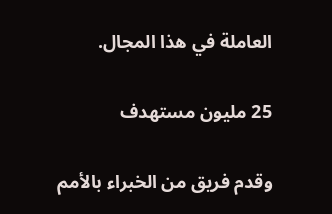العاملة في هذا المجال.

25 مليون مستهدف

وقدم فريق من الخبراء بالأمم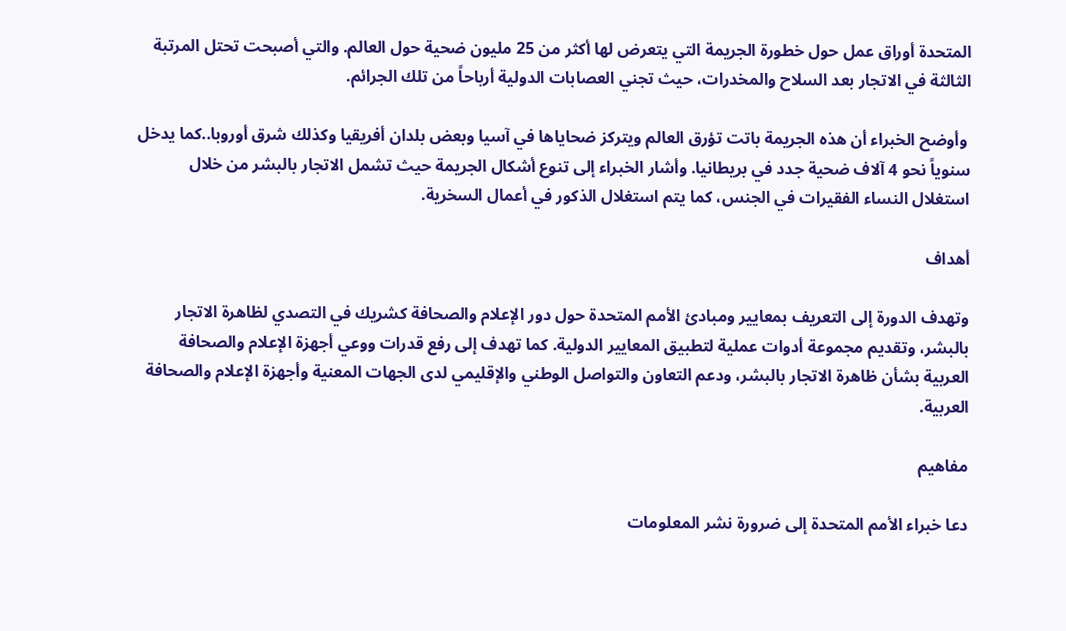المتحدة أوراق عمل حول خطورة الجريمة التي يتعرض لها أكثر من 25 مليون ضحية حول العالم. والتي أصبحت تحتل المرتبة الثالثة في الاتجار بعد السلاح والمخدرات، حيث تجني العصابات الدولية أرباحاً من تلك الجرائم.

 وأوضح الخبراء أن هذه الجريمة باتت تؤرق العالم ويتركز ضحاياها في آسيا وبعض بلدان أفريقيا وكذلك شرق أوروبا..كما يدخل سنوياً نحو 4 آلاف ضحية جدد في بريطانيا. وأشار الخبراء إلى تنوع أشكال الجريمة حيث تشمل الاتجار بالبشر من خلال استغلال النساء الفقيرات في الجنس، كما يتم استغلال الذكور في أعمال السخرية.

أهداف

وتهدف الدورة إلى التعريف بمعايير ومبادئ الأمم المتحدة حول دور الإعلام والصحافة كشريك في التصدي لظاهرة الاتجار بالبشر، وتقديم مجموعة أدوات عملية لتطبيق المعايير الدولية. كما تهدف إلى رفع قدرات ووعي أجهزة الإعلام والصحافة العربية بشأن ظاهرة الاتجار بالبشر، ودعم التعاون والتواصل الوطني والإقليمي لدى الجهات المعنية وأجهزة الإعلام والصحافة العربية.

مفاهيم

دعا خبراء الأمم المتحدة إلى ضرورة نشر المعلومات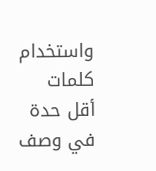واستخدام كلمات أقل حدة في وصف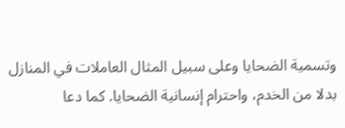وتسمية الضحايا وعلى سبيل المثال العاملات في المنازل بدلا من الخدم، واحترام إنسانية الضحايا. كما دعا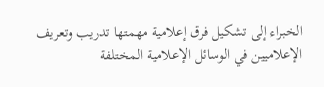الخبراء إلى تشكيل فرق إعلامية مهمتها تدريب وتعريف الإعلاميين في الوسائل الإعلامية المختلفة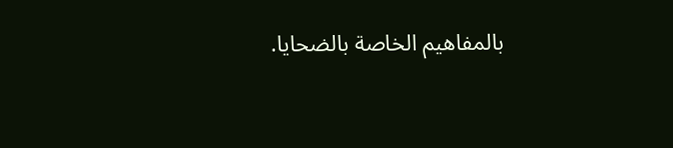بالمفاهيم الخاصة بالضحايا.